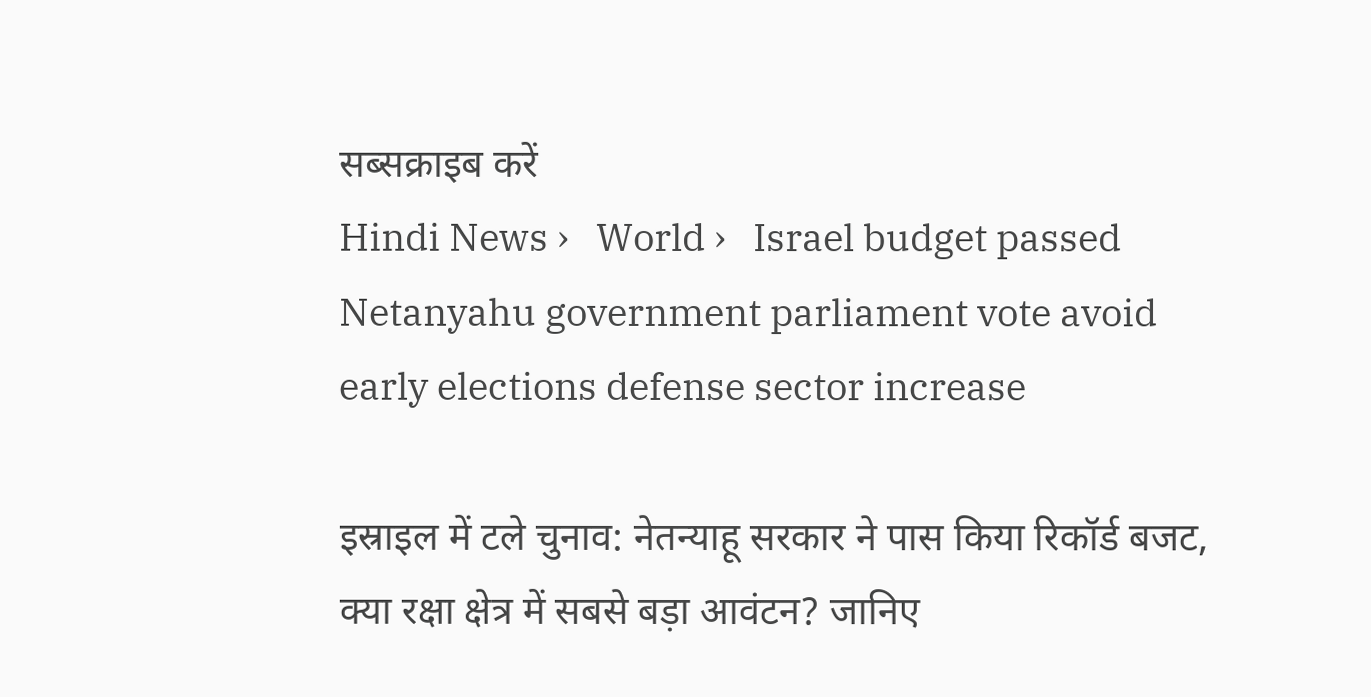सब्सक्राइब करें
Hindi News ›   World ›   Israel budget passed Netanyahu government parliament vote avoid early elections defense sector increase

इस्राइल में टले चुनाव: नेतन्याहू सरकार ने पास किया रिकॉर्ड बजट, क्या रक्षा क्षेत्र में सबसे बड़ा आवंटन? जानिए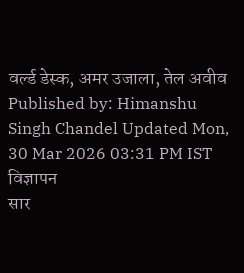वर्ल्ड डेस्क, अमर उजाला, तेल अवीव Published by: Himanshu Singh Chandel Updated Mon, 30 Mar 2026 03:31 PM IST
विज्ञापन
सार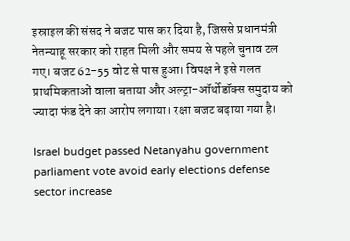इस्राइल की संसद ने बजट पास कर दिया है, जिससे प्रधानमंत्री नेतन्याहू सरकार को राहत मिली और समय से पहले चुनाव टल गए। बजट 62-55 वोट से पास हुआ। विपक्ष ने इसे गलत प्राथमिकताओं वाला बताया और अल्ट्रा-ऑर्थोडॉक्स समुदाय को ज्यादा फंड देने का आरोप लगाया। रक्षा बजट बढ़ाया गया है।

Israel budget passed Netanyahu government parliament vote avoid early elections defense sector increase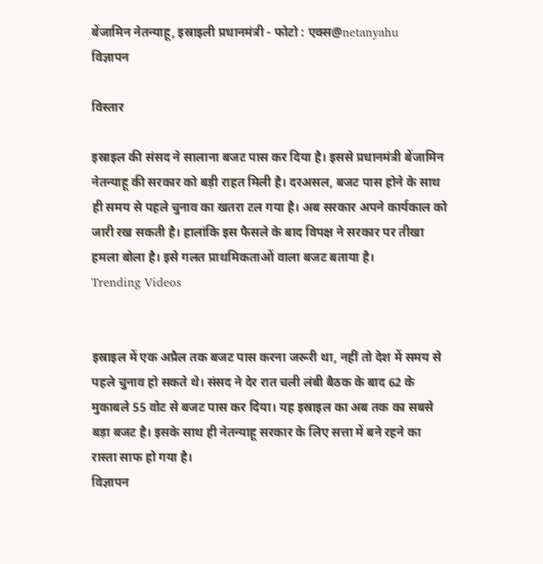बेंजामिन नेतन्याहू, इस्राइली प्रधानमंत्री - फोटो : एक्स@netanyahu
विज्ञापन

विस्तार

इस्राइल की संसद ने सालाना बजट पास कर दिया है। इससे प्रधानमंत्री बेंजामिन नेतन्याहू की सरकार को बड़ी राहत मिली है। दरअसल, बजट पास होने के साथ ही समय से पहले चुनाव का खतरा टल गया है। अब सरकार अपने कार्यकाल को जारी रख सकती है। हालांकि इस फैसले के बाद विपक्ष ने सरकार पर तीखा हमला बोला है। इसे गलत प्राथमिकताओं वाला बजट बताया है।
Trending Videos


इस्राइल में एक अप्रैल तक बजट पास करना जरूरी था, नहीं तो देश में समय से पहले चुनाव हो सकते थे। संसद ने देर रात चली लंबी बैठक के बाद 62 के मुकाबले 55 वोट से बजट पास कर दिया। यह इस्राइल का अब तक का सबसे बड़ा बजट है। इसके साथ ही नेतन्याहू सरकार के लिए सत्ता में बने रहने का रास्ता साफ हो गया है।
विज्ञापन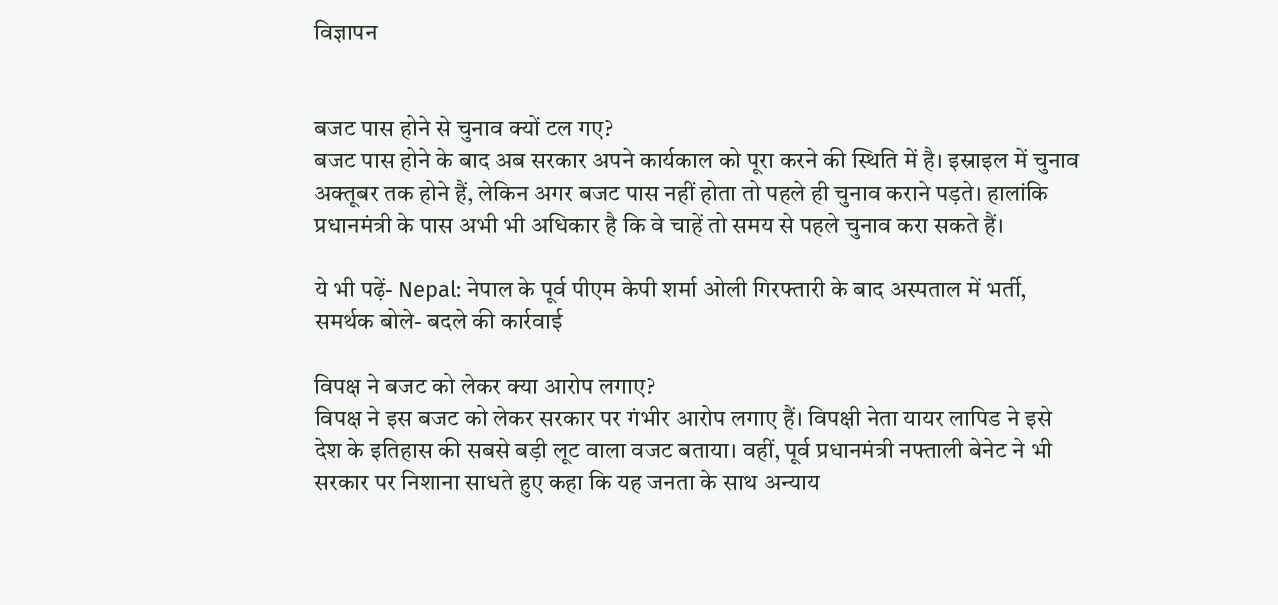विज्ञापन


बजट पास होने से चुनाव क्यों टल गए?
बजट पास होने के बाद अब सरकार अपने कार्यकाल को पूरा करने की स्थिति में है। इस्राइल में चुनाव अक्तूबर तक होने हैं, लेकिन अगर बजट पास नहीं होता तो पहले ही चुनाव कराने पड़ते। हालांकि प्रधानमंत्री के पास अभी भी अधिकार है कि वे चाहें तो समय से पहले चुनाव करा सकते हैं।

ये भी पढ़ें- Nepal: नेपाल के पूर्व पीएम केपी शर्मा ओली गिरफ्तारी के बाद अस्पताल में भर्ती, समर्थक बोले- बदले की कार्रवाई

विपक्ष ने बजट को लेकर क्या आरोप लगाए?
विपक्ष ने इस बजट को लेकर सरकार पर गंभीर आरोप लगाए हैं। विपक्षी नेता यायर लापिड ने इसे देश के इतिहास की सबसे बड़ी लूट वाला वजट बताया। वहीं, पूर्व प्रधानमंत्री नफ्ताली बेनेट ने भी सरकार पर निशाना साधते हुए कहा कि यह जनता के साथ अन्याय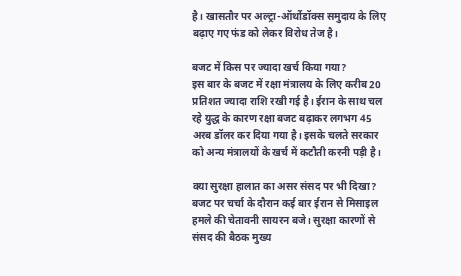है। खासतौर पर अल्ट्रा-ऑर्थोडॉक्स समुदाय के लिए बढ़ाए गए फंड को लेकर विरोध तेज है।

बजट में किस पर ज्यादा खर्च किया गया?
इस बार के बजट में रक्षा मंत्रालय के लिए करीब 20 प्रतिशत ज्यादा राशि रखी गई है। ईरान के साथ चल रहे युद्ध के कारण रक्षा बजट बढ़ाकर लगभग 45 अरब डॉलर कर दिया गया है। इसके चलते सरकार को अन्य मंत्रालयों के खर्च में कटौती करनी पड़ी है।

क्या सुरक्षा हालात का असर संसद पर भी दिखा?
बजट पर चर्चा के दौरान कई बार ईरान से मिसाइल हमले की चेतावनी सायरन बजे। सुरक्षा कारणों से संसद की बैठक मुख्य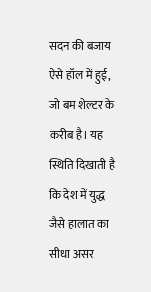सदन की बजाय ऐसे हॉल में हुई, जो बम शेल्टर के करीब है। यह स्थिति दिखाती है कि देश में युद्ध जैसे हालात का सीधा असर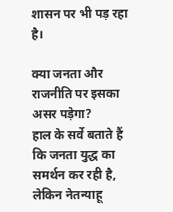शासन पर भी पड़ रहा है।

क्या जनता और राजनीति पर इसका असर पड़ेगा?
हाल के सर्वे बताते हैं कि जनता युद्ध का समर्थन कर रही है, लेकिन नेतन्याहू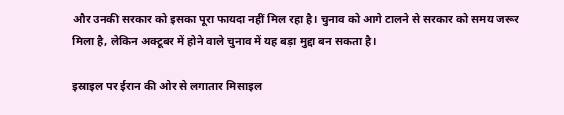और उनकी सरकार को इसका पूरा फायदा नहीं मिल रहा है। चुनाव को आगे टालने से सरकार को समय जरूर मिला है, लेकिन अक्टूबर में होने वाले चुनाव में यह बड़ा मुद्दा बन सकता है।

इस्राइल पर ईरान की ओर से लगातार मिसाइल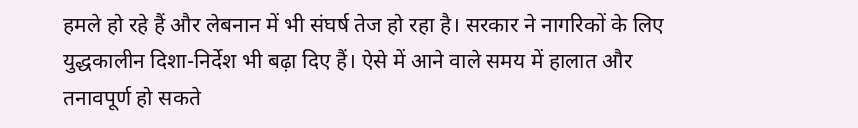हमले हो रहे हैं और लेबनान में भी संघर्ष तेज हो रहा है। सरकार ने नागरिकों के लिए युद्धकालीन दिशा-निर्देश भी बढ़ा दिए हैं। ऐसे में आने वाले समय में हालात और तनावपूर्ण हो सकते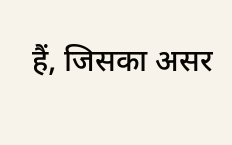हैं, जिसका असर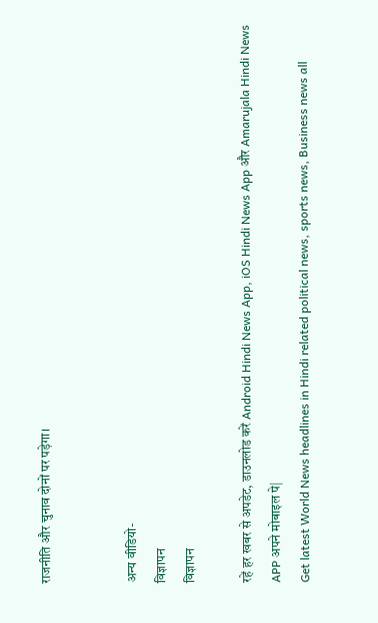राजनीति और चुनाव दोनों पर पड़ेगा।


अन्य वीडियो-
विज्ञापन
विज्ञापन

रहें हर खबर से अपडेट, डाउनलोड करें Android Hindi News App, iOS Hindi News App और Amarujala Hindi News APP अपने मोबाइल पे|
Get latest World News headlines in Hindi related political news, sports news, Business news all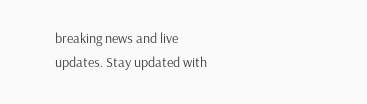breaking news and live updates. Stay updated with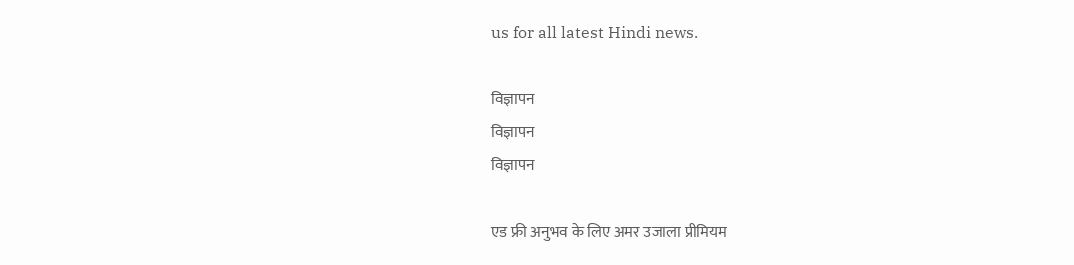us for all latest Hindi news.

विज्ञापन
विज्ञापन
विज्ञापन

एड फ्री अनुभव के लिए अमर उजाला प्रीमियम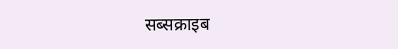सब्सक्राइब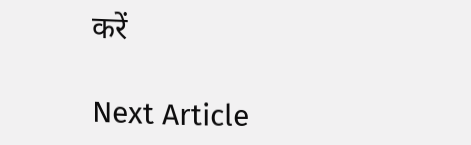करें

Next Article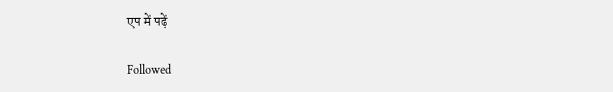एप में पढ़ें

Followed